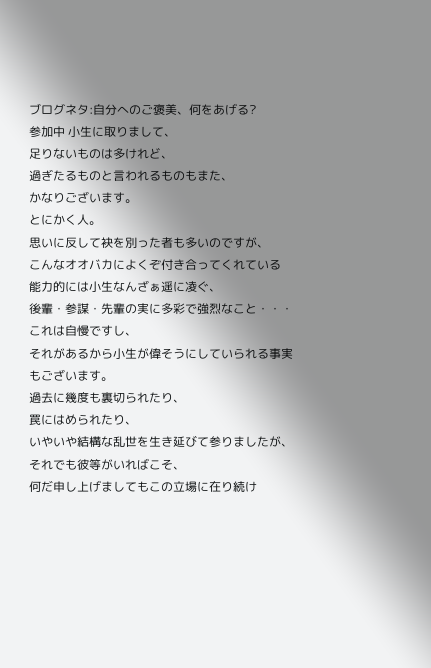ブログネタ:自分へのご褒美、何をあげる?
参加中 小生に取りまして、
足りないものは多けれど、
過ぎたるものと言われるものもまた、
かなりございます。
とにかく人。
思いに反して袂を別った者も多いのですが、
こんなオオバカによくぞ付き合ってくれている
能力的には小生なんざぁ遥に凌ぐ、
後輩・参謀・先輩の実に多彩で強烈なこと・・・
これは自慢ですし、
それがあるから小生が偉そうにしていられる事実もございます。
過去に幾度も裏切られたり、
罠にはめられたり、
いやいや結構な乱世を生き延びて参りましたが、
それでも彼等がいればこそ、
何だ申し上げましてもこの立場に在り続け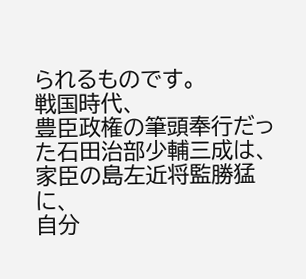られるものです。
戦国時代、
豊臣政権の筆頭奉行だった石田治部少輔三成は、
家臣の島左近将監勝猛に、
自分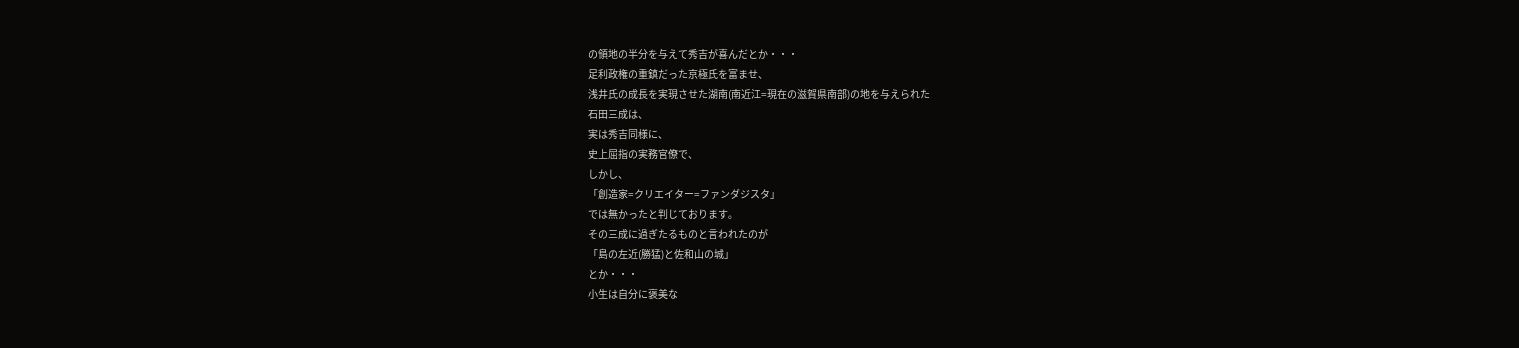の領地の半分を与えて秀吉が喜んだとか・・・
足利政権の重鎮だった京極氏を富ませ、
浅井氏の成長を実現させた湖南(南近江=現在の滋賀県南部)の地を与えられた
石田三成は、
実は秀吉同様に、
史上屈指の実務官僚で、
しかし、
「創造家=クリエイター=ファンダジスタ」
では無かったと判じております。
その三成に過ぎたるものと言われたのが
「島の左近(勝猛)と佐和山の城」
とか・・・
小生は自分に褒美な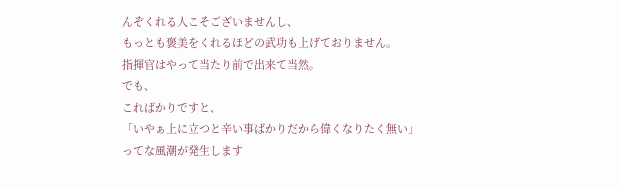んぞくれる人こそございませんし、
もっとも褒美をくれるほどの武功も上げておりません。
指揮官はやって当たり前で出来て当然。
でも、
こればかりですと、
「いやぁ上に立つと辛い事ばかりだから偉くなりたく無い」
ってな風潮が発生します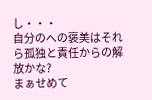し・・・
自分のへの褒美はそれら孤独と責任からの解放かな?
まぁせめて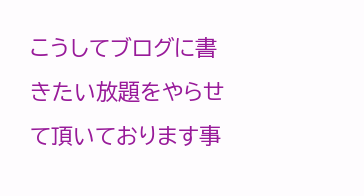こうしてブログに書きたい放題をやらせて頂いております事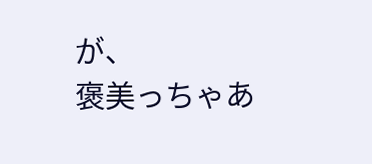が、
褒美っちゃあ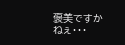褒美ですかねぇ・・・